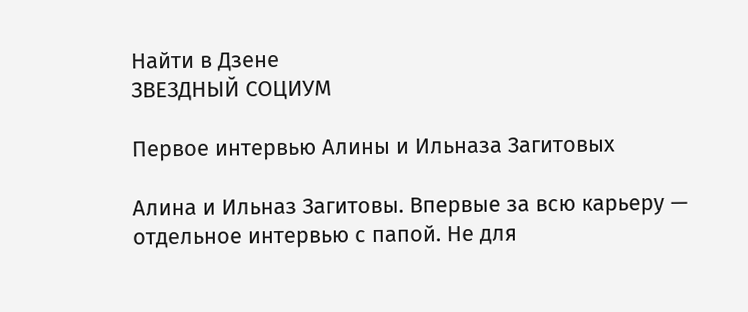Найти в Дзене
ЗВЕЗДНЫЙ СОЦИУМ

Первое интервью Алины и Ильназа Загитовых

Алина и Ильназ Загитовы. Впервые за всю карьеру — отдельное интервью с папой. Не для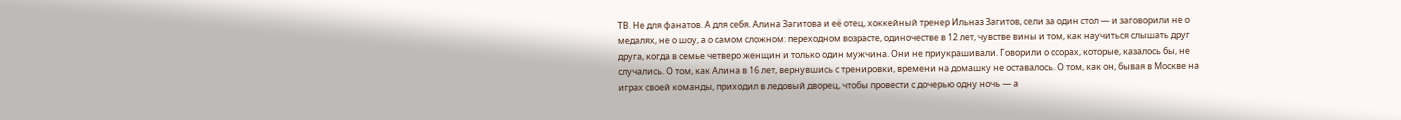ТВ. Не для фанатов. А для себя. Алина Загитова и её отец, хоккейный тренер Ильназ Загитов, сели за один стол — и заговорили не о медалях, не о шоу, а о самом сложном: переходном возрасте, одиночестве в 12 лет, чувстве вины и том, как научиться слышать друг друга, когда в семье четверо женщин и только один мужчина. Они не приукрашивали. Говорили о ссорах, которые, казалось бы, не случались. О том, как Алина в 16 лет, вернувшись с тренировки, времени на домашку не оставалось. О том, как он, бывая в Москве на играх своей команды, приходил в ледовый дворец, чтобы провести с дочерью одну ночь — а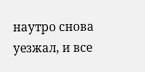наутро снова уезжал, и все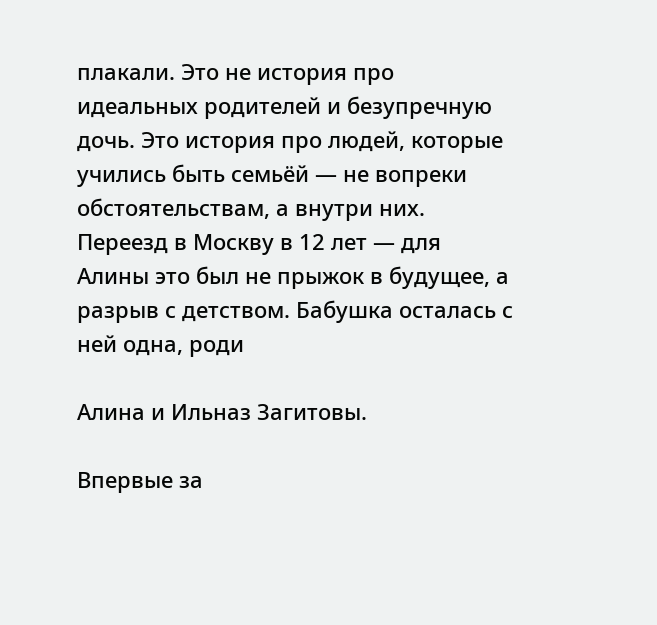плакали. Это не история про идеальных родителей и безупречную дочь. Это история про людей, которые учились быть семьёй — не вопреки обстоятельствам, а внутри них. Переезд в Москву в 12 лет — для Алины это был не прыжок в будущее, а разрыв с детством. Бабушка осталась с ней одна, роди

Алина и Ильназ Загитовы.

Впервые за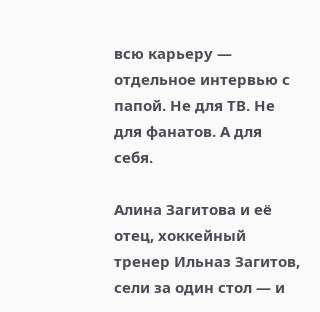всю карьеру — отдельное интервью с папой. Не для ТВ. Не для фанатов. А для себя.

Алина Загитова и её отец, хоккейный тренер Ильназ Загитов, сели за один стол — и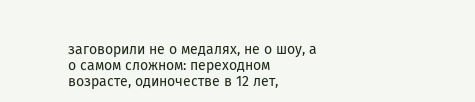заговорили не о медалях, не о шоу, а о самом сложном: переходном возрасте, одиночестве в 12 лет,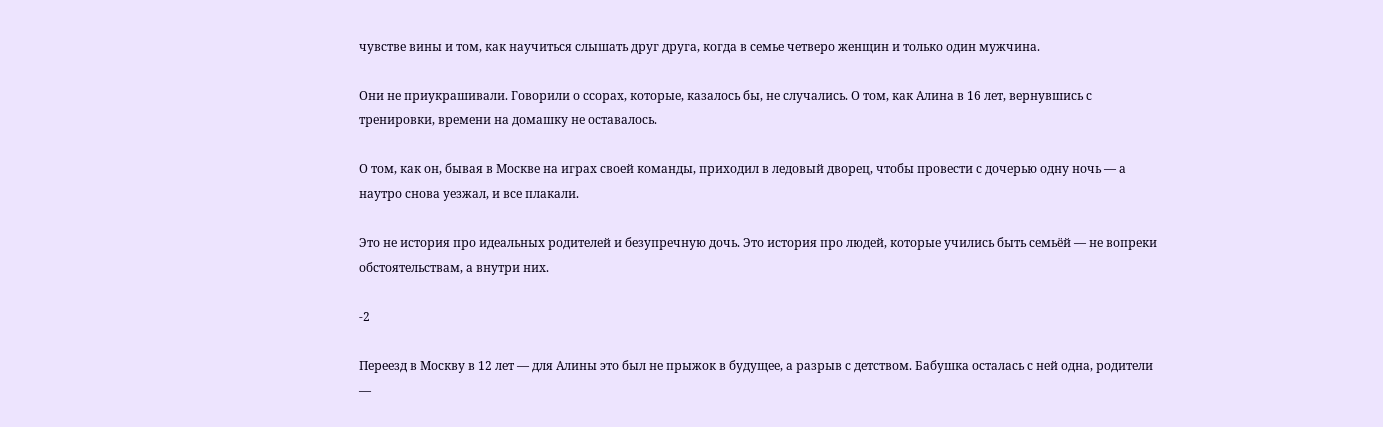чувстве вины и том, как научиться слышать друг друга, когда в семье четверо женщин и только один мужчина.

Они не приукрашивали. Говорили о ссорах, которые, казалось бы, не случались. О том, как Алина в 16 лет, вернувшись с тренировки, времени на домашку не оставалось.

О том, как он, бывая в Москве на играх своей команды, приходил в ледовый дворец, чтобы провести с дочерью одну ночь — а наутро снова уезжал, и все плакали.

Это не история про идеальных родителей и безупречную дочь. Это история про людей, которые учились быть семьёй — не вопреки обстоятельствам, а внутри них.

-2

Переезд в Москву в 12 лет — для Алины это был не прыжок в будущее, а разрыв с детством. Бабушка осталась с ней одна, родители —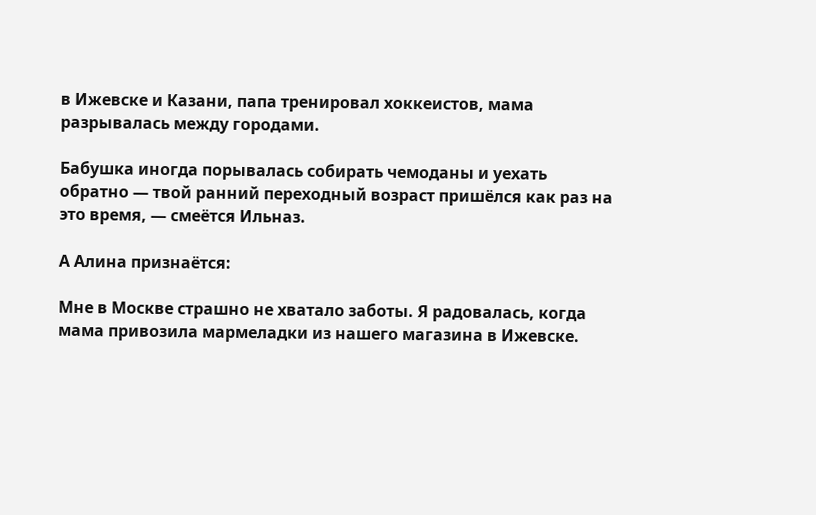в Ижевске и Казани, папа тренировал хоккеистов, мама разрывалась между городами.

Бабушка иногда порывалась собирать чемоданы и уехать обратно — твой ранний переходный возраст пришёлся как раз на это время, — смеётся Ильназ.

А Алина признаётся:

Мне в Москве страшно не хватало заботы. Я радовалась, когда мама привозила мармеладки из нашего магазина в Ижевске.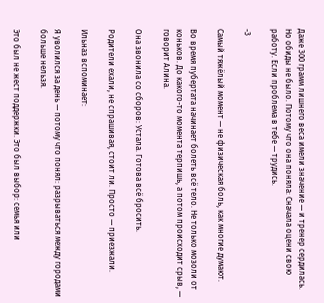Даже 300 грамм лишнего веса имели значение — и тренер сердилась. Но обиды не было. Потому что она поняла: Сначала оцени свою работу. Если проблема в тебе — трудись.

-3

Самый тяжёлый момент — не физическая боль, как многие думают.

Во время пубертата начинает болеть всё тело. Не только мозоли от коньков. До какого-то момента терпишь, а потом происходит срыв, — говорит Алина.

Она звонила со сборов: Устала. Готова всё бросить.

Родители ехали, не спрашивая, стоит ли. Просто — приезжали.

Ильназ вспоминает:

Я уволился за день — потому что понял: разрываться между городами больше нельзя.

Это был не жест поддержки. Это был выбор: семья или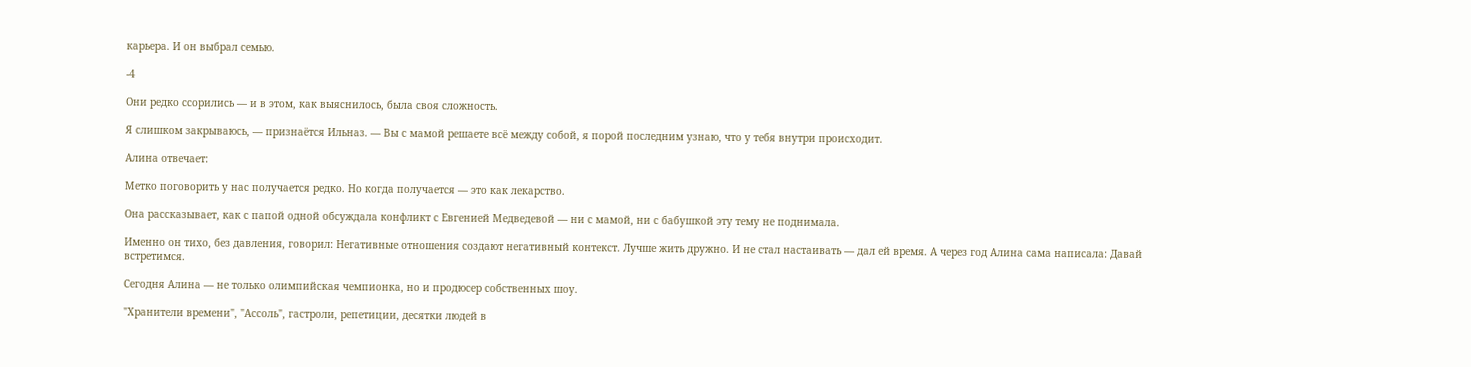карьера. И он выбрал семью.

-4

Они редко ссорились — и в этом, как выяснилось, была своя сложность.

Я слишком закрываюсь, — признаётся Ильназ. — Вы с мамой решаете всё между собой, я порой последним узнаю, что у тебя внутри происходит.

Алина отвечает:

Метко поговорить у нас получается редко. Но когда получается — это как лекарство.

Она рассказывает, как с папой одной обсуждала конфликт с Евгенией Медведевой — ни с мамой, ни с бабушкой эту тему не поднимала.

Именно он тихо, без давления, говорил: Негативные отношения создают негативный контекст. Лучше жить дружно. И не стал настаивать — дал ей время. А через год Алина сама написала: Давай встретимся.

Сегодня Алина — не только олимпийская чемпионка, но и продюсер собственных шоу.

"Хранители времени", "Ассоль", гастроли, репетиции, десятки людей в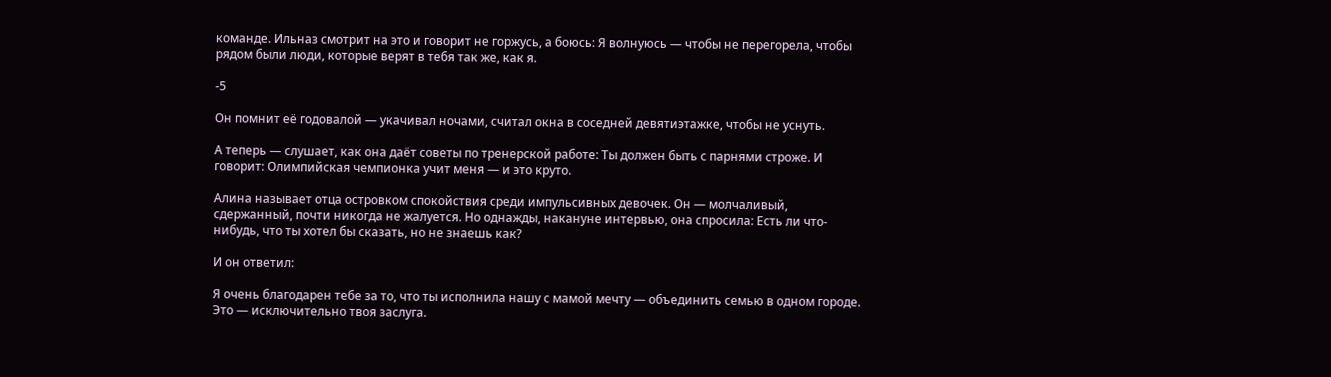команде. Ильназ смотрит на это и говорит не горжусь, а боюсь: Я волнуюсь — чтобы не перегорела, чтобы рядом были люди, которые верят в тебя так же, как я.

-5

Он помнит её годовалой — укачивал ночами, считал окна в соседней девятиэтажке, чтобы не уснуть.

А теперь — слушает, как она даёт советы по тренерской работе: Ты должен быть с парнями строже. И говорит: Олимпийская чемпионка учит меня — и это круто.

Алина называет отца островком спокойствия среди импульсивных девочек. Он — молчаливый, сдержанный, почти никогда не жалуется. Но однажды, накануне интервью, она спросила: Есть ли что-нибудь, что ты хотел бы сказать, но не знаешь как?

И он ответил:

Я очень благодарен тебе за то, что ты исполнила нашу с мамой мечту — объединить семью в одном городе. Это — исключительно твоя заслуга.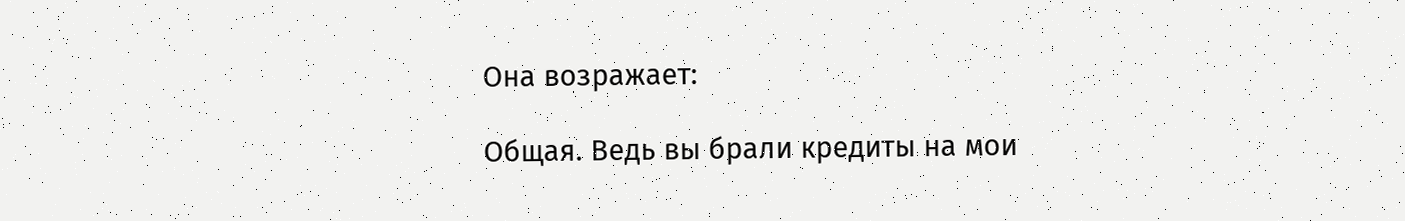Она возражает:

Общая. Ведь вы брали кредиты на мои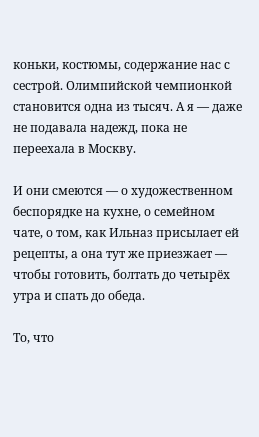коньки, костюмы, содержание нас с сестрой. Олимпийской чемпионкой становится одна из тысяч. А я — даже не подавала надежд, пока не переехала в Москву.

И они смеются — о художественном беспорядке на кухне, о семейном чате, о том, как Ильназ присылает ей рецепты, а она тут же приезжает — чтобы готовить, болтать до четырёх утра и спать до обеда.

То, что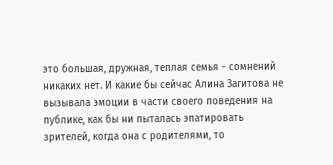это большая, дружная, теплая семья - сомнений никаких нет. И какие бы сейчас Алина Загитова не вызывала эмоции в части своего поведения на публике, как бы ни пыталась эпатировать зрителей, когда она с родителями, то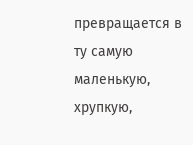превращается в ту самую маленькую, хрупкую,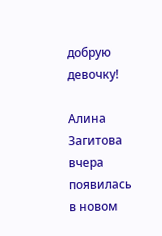добрую девочку!

Алина Загитова вчера появилась в новом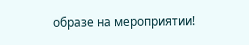образе на мероприятии!